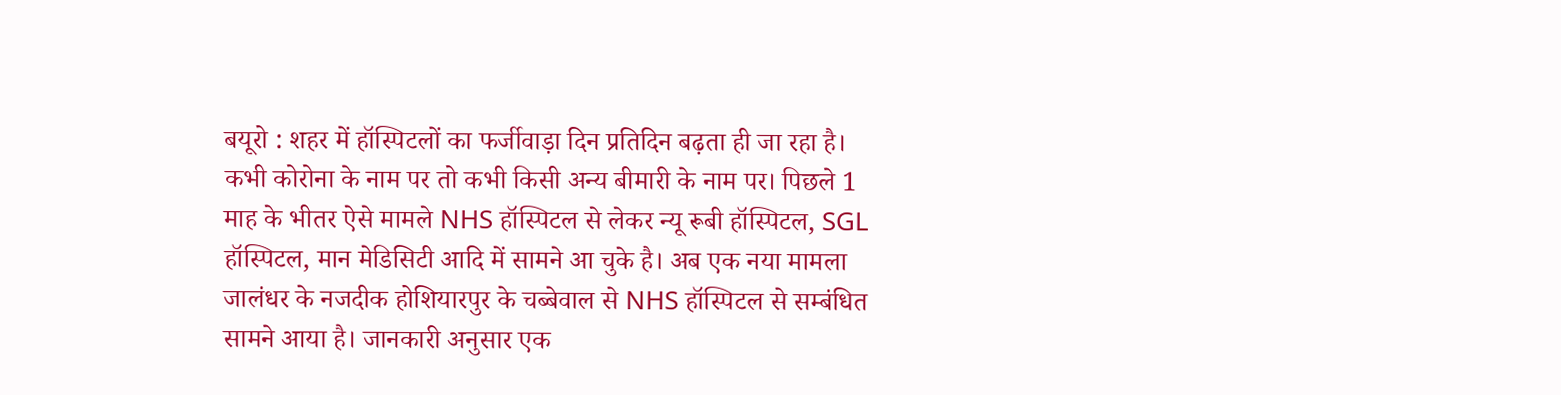बयूरो : शहर में हॉस्पिटलों का फर्जीवाड़ा दिन प्रतिदिन बढ़ता ही जा रहा है। कभी कोरोना के नाम पर तो कभी किसी अन्य बीमारी के नाम पर। पिछले 1 माह के भीतर ऐसे मामले NHS हॉस्पिटल से लेकर न्यू रूबी हॉस्पिटल, SGL हॉस्पिटल, मान मेडिसिटी आदि में सामने आ चुके है। अब एक नया मामला जालंधर के नजदीक होशियारपुर के चब्बेवाल से NHS हॉस्पिटल से सम्बंधित सामने आया है। जानकारी अनुसार एक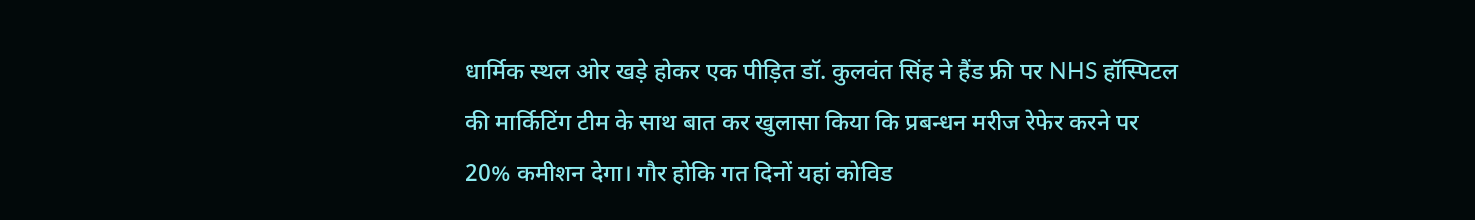धार्मिक स्थल ओर खड़े होकर एक पीड़ित डॉ. कुलवंत सिंह ने हैंड फ्री पर NHS हॉस्पिटल की मार्किटिंग टीम के साथ बात कर खुलासा किया कि प्रबन्धन मरीज रेफेर करने पर 20% कमीशन देगा। गौर होकि गत दिनों यहां कोविड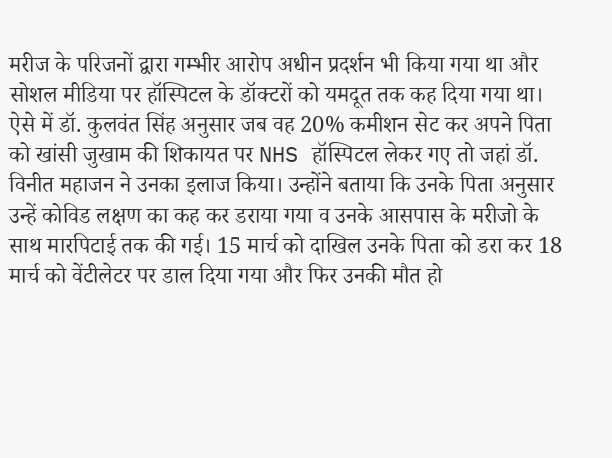मरीज के परिजनों द्वारा गम्भीर आरोप अधीन प्रदर्शन भी किया गया था और सोशल मीडिया पर हॉस्पिटल के डॉक्टरों को यमदूत तक कह दिया गया था। ऐसे में डॉ. कुलवंत सिंह अनुसार जब वह 20% कमीशन सेट कर अपने पिता को खांसी जुखाम की शिकायत पर NHS हॉस्पिटल लेकर गए तो जहां डॉ. विनीत महाजन ने उनका इलाज किया। उन्होंने बताया कि उनके पिता अनुसार उन्हें कोविड लक्षण का कह कर डराया गया व उनके आसपास के मरीजो के साथ मारपिटाई तक की गई। 15 मार्च को दाखिल उनके पिता को डरा कर 18 मार्च को वेंटीलेटर पर डाल दिया गया और फिर उनकी मौत हो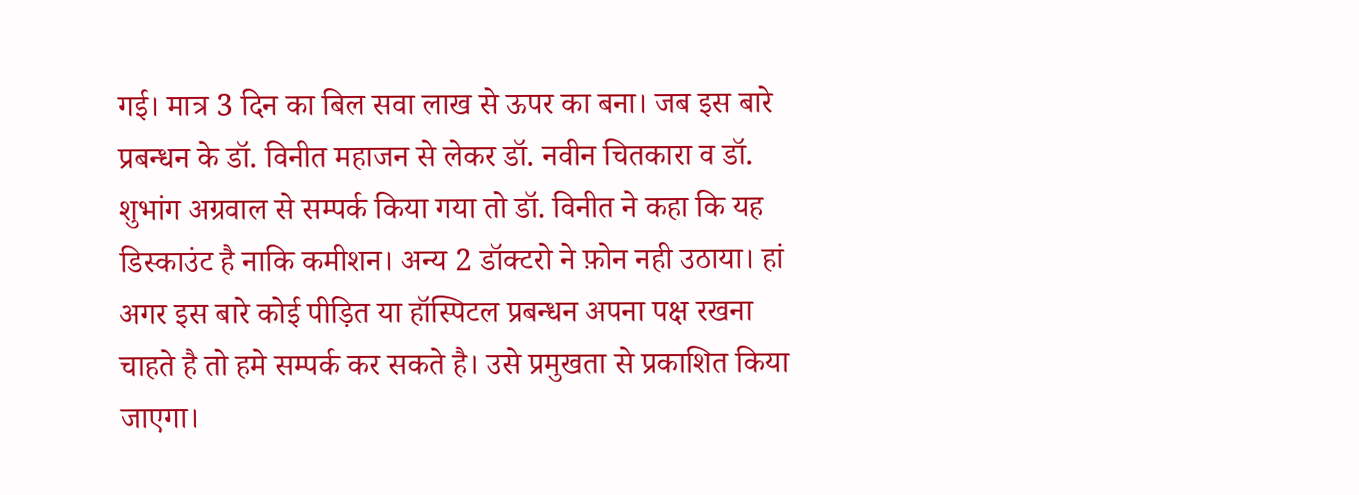गई। मात्र 3 दिन का बिल सवा लाख से ऊपर का बना। जब इस बारे प्रबन्धन के डॉ. विनीत महाजन से लेकर डॉ. नवीन चितकारा व डॉ. शुभांग अग्रवाल से सम्पर्क किया गया तो डॉ. विनीत ने कहा कि यह डिस्काउंट है नाकि कमीशन। अन्य 2 डॉक्टरो ने फ़ोन नही उठाया। हां अगर इस बारे कोई पीड़ित या हॉस्पिटल प्रबन्धन अपना पक्ष रखना चाहते है तो हमे सम्पर्क कर सकते है। उसे प्रमुखता से प्रकाशित किया जाएगा।